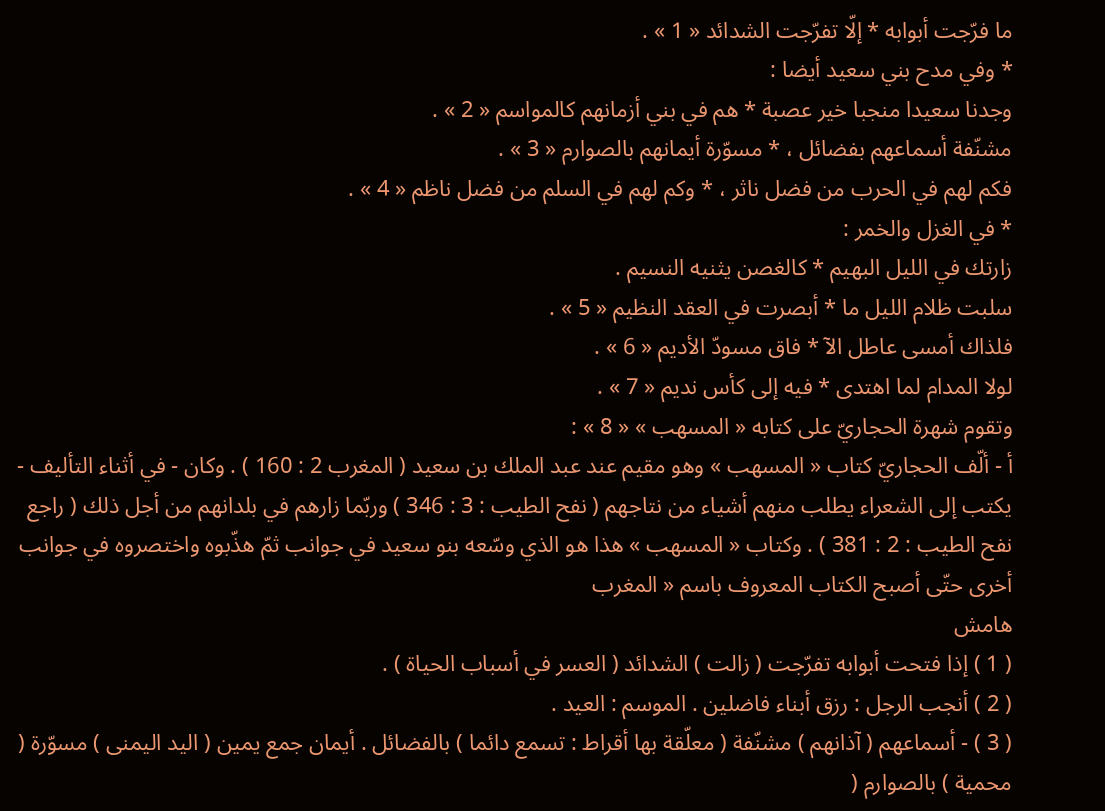ما فرّجت أبوابه * إلّا تفرّجت الشدائد « 1 » .
* وفي مدح بني سعيد أيضا :
وجدنا سعيدا منجبا خير عصبة * هم في بني أزمانهم كالمواسم « 2 » .
مشنّفة أسماعهم بفضائل ، * مسوّرة أيمانهم بالصوارم « 3 » .
فكم لهم في الحرب من فضل ناثر ، * وكم لهم في السلم من فضل ناظم « 4 » .
* في الغزل والخمر :
زارتك في الليل البهيم * كالغصن يثنيه النسيم .
سلبت ظلام الليل ما * أبصرت في العقد النظيم « 5 » .
فلذاك أمسى عاطل الآ * فاق مسودّ الأديم « 6 » .
لولا المدام لما اهتدى * فيه إلى كأس نديم « 7 » .
وتقوم شهرة الحجاريّ على كتابه « المسهب » « 8 » :
أ - ألّف الحجاريّ كتاب « المسهب » وهو مقيم عند عبد الملك بن سعيد ( المغرب 2 : 160 ) . وكان - في أثناء التأليف - يكتب إلى الشعراء يطلب منهم أشياء من نتاجهم ( نفح الطيب : 3 : 346 ) وربّما زارهم في بلدانهم من أجل ذلك ( راجع نفح الطيب : 2 : 381 ) . وكتاب « المسهب » هذا هو الذي وسّعه بنو سعيد في جوانب ثمّ هذّبوه واختصروه في جوانب أخرى حتّى أصبح الكتاب المعروف باسم « المغرب
هامش
( 1 ) إذا فتحت أبوابه تفرّجت ( زالت ) الشدائد ( العسر في أسباب الحياة ) .
( 2 ) أنجب الرجل : رزق أبناء فاضلين . الموسم : العيد .
( 3 ) - أسماعهم ( آذانهم ) مشنّفة ( معلّقة بها أقراط : تسمع دائما ) بالفضائل . أيمان جمع يمين ( اليد اليمنى ) مسوّرة ( محمية ) بالصوارم (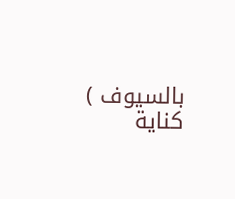بالسيوف ) كناية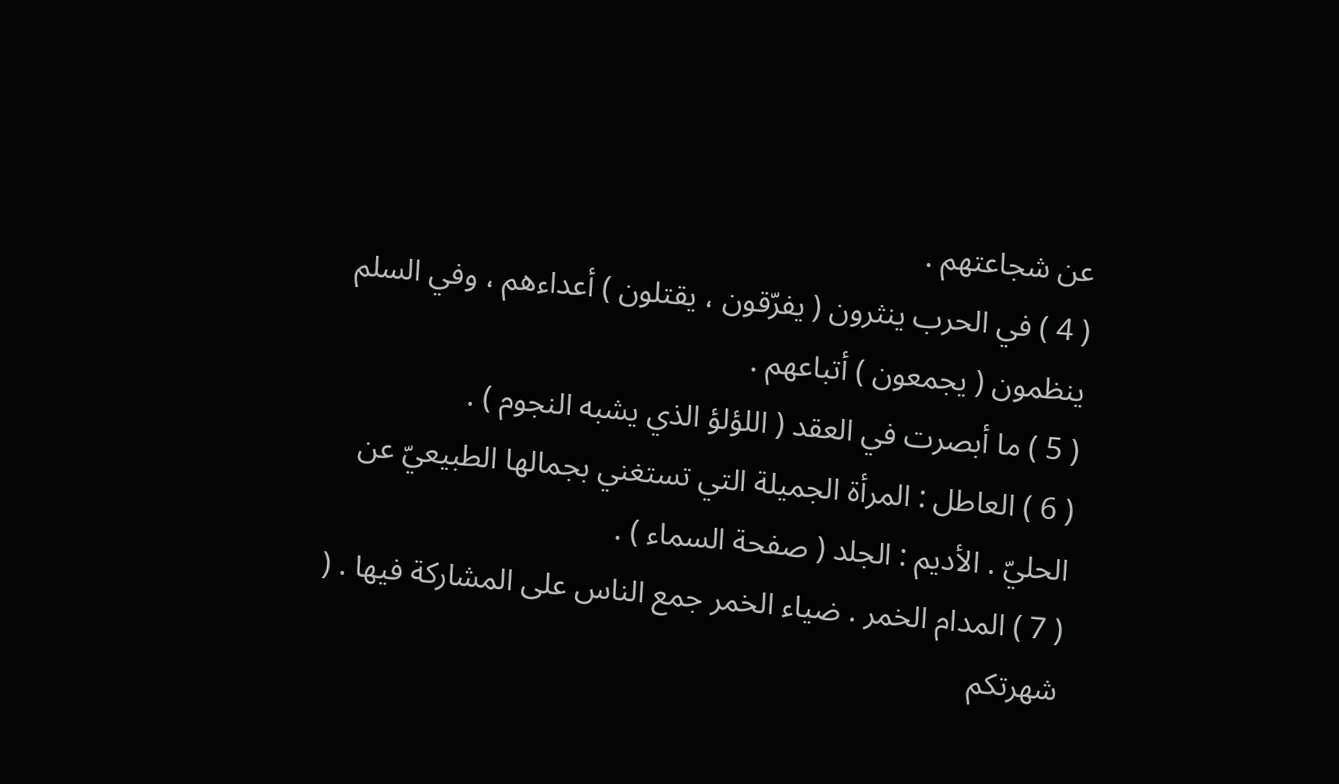عن شجاعتهم .
( 4 ) في الحرب ينثرون ( يفرّقون ، يقتلون ) أعداءهم ، وفي السلم ينظمون ( يجمعون ) أتباعهم .
( 5 ) ما أبصرت في العقد ( اللؤلؤ الذي يشبه النجوم ) .
( 6 ) العاطل : المرأة الجميلة التي تستغني بجمالها الطبيعيّ عن الحليّ . الأديم : الجلد ( صفحة السماء ) .
( 7 ) المدام الخمر . ضياء الخمر جمع الناس على المشاركة فيها . ( شهرتكم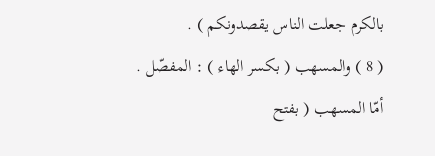بالكرم جعلت الناس يقصدونكم ) .
( 8 ) والمسهب ( بكسر الهاء ) : المفصّل . أمّا المسهب ( بفتح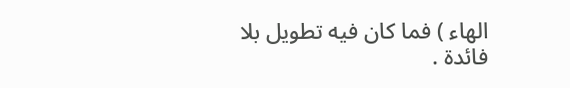الهاء ) فما كان فيه تطويل بلا فائدة .